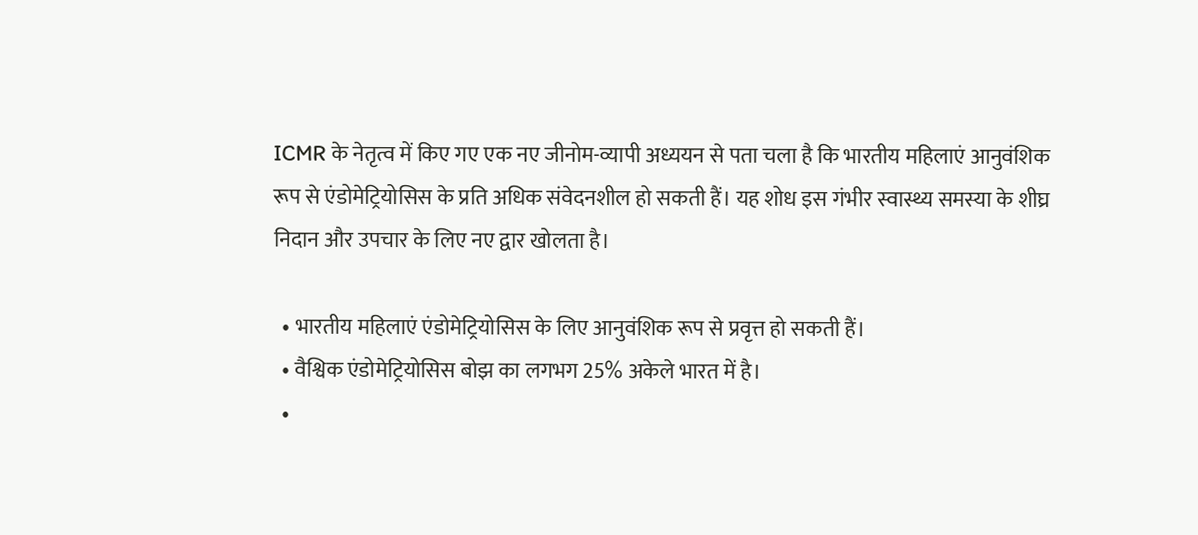ICMR के नेतृत्व में किए गए एक नए जीनोम-व्यापी अध्ययन से पता चला है कि भारतीय महिलाएं आनुवंशिक रूप से एंडोमेट्रियोसिस के प्रति अधिक संवेदनशील हो सकती हैं। यह शोध इस गंभीर स्वास्थ्य समस्या के शीघ्र निदान और उपचार के लिए नए द्वार खोलता है।

  • भारतीय महिलाएं एंडोमेट्रियोसिस के लिए आनुवंशिक रूप से प्रवृत्त हो सकती हैं।
  • वैश्विक एंडोमेट्रियोसिस बोझ का लगभग 25% अकेले भारत में है।
  •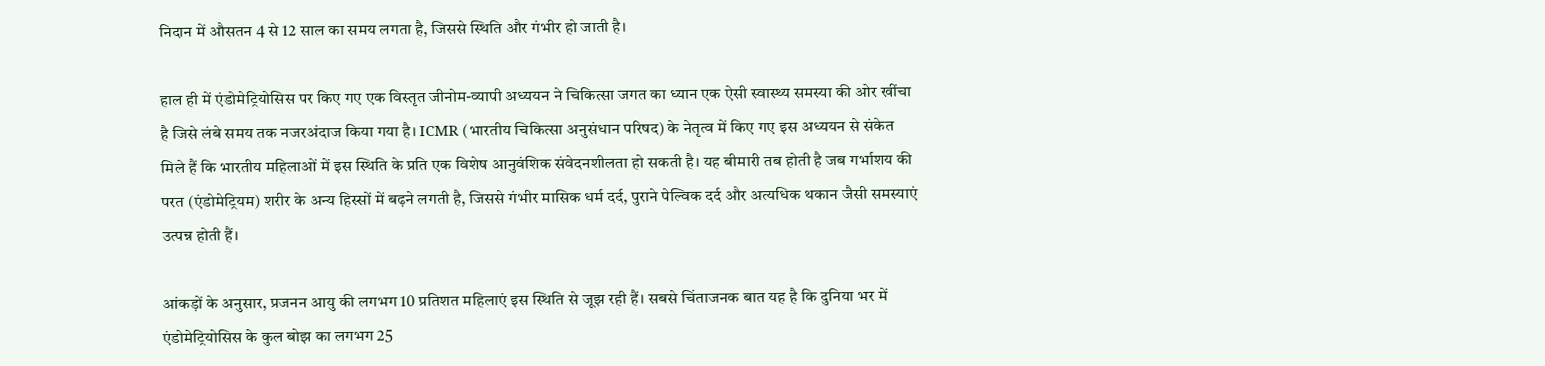निदान में औसतन 4 से 12 साल का समय लगता है, जिससे स्थिति और गंभीर हो जाती है।

हाल ही में एंडोमेट्रियोसिस पर किए गए एक विस्तृत जीनोम-व्यापी अध्ययन ने चिकित्सा जगत का ध्यान एक ऐसी स्वास्थ्य समस्या की ओर खींचा है जिसे लंबे समय तक नजरअंदाज किया गया है। ICMR (भारतीय चिकित्सा अनुसंधान परिषद) के नेतृत्व में किए गए इस अध्ययन से संकेत मिले हैं कि भारतीय महिलाओं में इस स्थिति के प्रति एक विशेष आनुवंशिक संवेदनशीलता हो सकती है। यह बीमारी तब होती है जब गर्भाशय की परत (एंडोमेट्रियम) शरीर के अन्य हिस्सों में बढ़ने लगती है, जिससे गंभीर मासिक धर्म दर्द, पुराने पेल्विक दर्द और अत्यधिक थकान जैसी समस्याएं उत्पन्न होती हैं।

आंकड़ों के अनुसार, प्रजनन आयु की लगभग 10 प्रतिशत महिलाएं इस स्थिति से जूझ रही हैं। सबसे चिंताजनक बात यह है कि दुनिया भर में एंडोमेट्रियोसिस के कुल बोझ का लगभग 25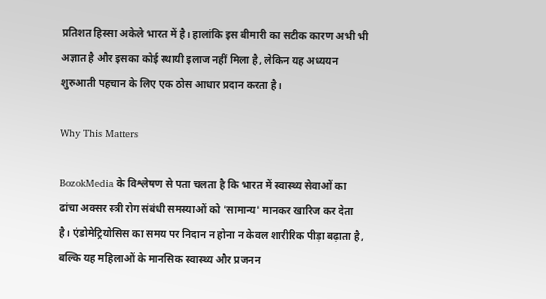प्रतिशत हिस्सा अकेले भारत में है। हालांकि इस बीमारी का सटीक कारण अभी भी अज्ञात है और इसका कोई स्थायी इलाज नहीं मिला है, लेकिन यह अध्ययन शुरुआती पहचान के लिए एक ठोस आधार प्रदान करता है।

Why This Matters

BozokMedia के विश्लेषण से पता चलता है कि भारत में स्वास्थ्य सेवाओं का ढांचा अक्सर स्त्री रोग संबंधी समस्याओं को 'सामान्य' मानकर खारिज कर देता है। एंडोमेट्रियोसिस का समय पर निदान न होना न केवल शारीरिक पीड़ा बढ़ाता है, बल्कि यह महिलाओं के मानसिक स्वास्थ्य और प्रजनन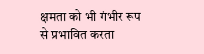क्षमता को भी गंभीर रूप से प्रभावित करता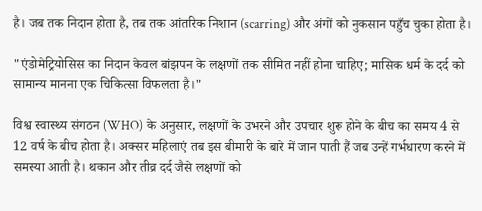है। जब तक निदान होता है, तब तक आंतरिक निशान (scarring) और अंगों को नुकसान पहुँच चुका होता है।

"एंडोमेट्रियोसिस का निदान केवल बांझपन के लक्षणों तक सीमित नहीं होना चाहिए; मासिक धर्म के दर्द को सामान्य मानना एक चिकित्सा विफलता है।"

विश्व स्वास्थ्य संगठन (WHO) के अनुसार, लक्षणों के उभरने और उपचार शुरू होने के बीच का समय 4 से 12 वर्ष के बीच होता है। अक्सर महिलाएं तब इस बीमारी के बारे में जान पाती हैं जब उन्हें गर्भधारण करने में समस्या आती है। थकान और तीव्र दर्द जैसे लक्षणों को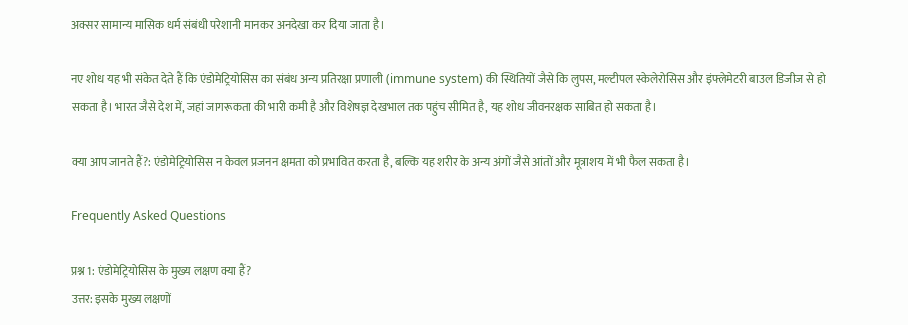अक्सर सामान्य मासिक धर्म संबंधी परेशानी मानकर अनदेखा कर दिया जाता है।

नए शोध यह भी संकेत देते हैं कि एंडोमेट्रियोसिस का संबंध अन्य प्रतिरक्षा प्रणाली (immune system) की स्थितियों जैसे कि लुपस, मल्टीपल स्केलेरोसिस और इंफ्लेमेटरी बाउल डिजीज से हो सकता है। भारत जैसे देश में, जहां जागरूकता की भारी कमी है और विशेषज्ञ देखभाल तक पहुंच सीमित है, यह शोध जीवनरक्षक साबित हो सकता है।

क्या आप जानते हैं?: एंडोमेट्रियोसिस न केवल प्रजनन क्षमता को प्रभावित करता है, बल्कि यह शरीर के अन्य अंगों जैसे आंतों और मूत्राशय में भी फैल सकता है।

Frequently Asked Questions

प्रश्न 1: एंडोमेट्रियोसिस के मुख्य लक्षण क्या हैं?
उत्तर: इसके मुख्य लक्षणों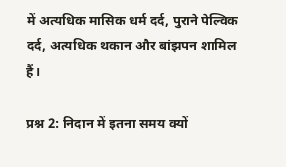में अत्यधिक मासिक धर्म दर्द, पुराने पेल्विक दर्द, अत्यधिक थकान और बांझपन शामिल हैं।

प्रश्न 2: निदान में इतना समय क्यों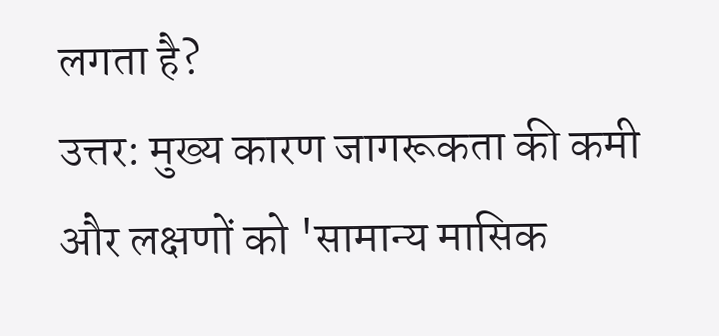लगता है?
उत्तर: मुख्य कारण जागरूकता की कमी और लक्षणों को 'सामान्य मासिक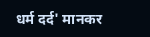धर्म दर्द' मानकर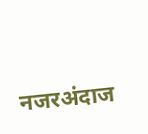नजरअंदाज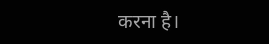करना है।